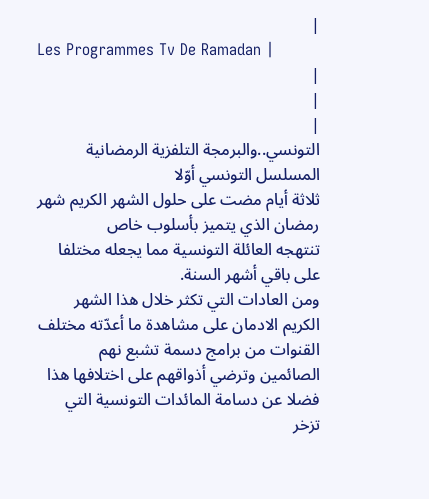|
Les Programmes Tv De Ramadan |
|
|
|
التونسي..والبرمجة التلفزية الرمضانية
المسلسل التونسي أوّلا
ثلاثة أيام مضت على حلول الشهر الكريم شهر رمضان الذي يتميز بأسلوب خاص
تنتهجه العائلة التونسية مما يجعله مختلفا على باقي أشهر السنة.
ومن العادات التي تكثر خلال هذا الشهر الكريم الادمان على مشاهدة ما أعدّته مختلف القنوات من برامج دسمة تشبع نهم الصائمين وترضي أذواقهم على اختلافها هذا فضلا عن دسامة المائدات التونسية التي تزخر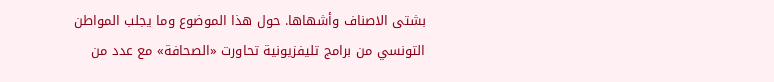بشتى الاصناف وأشهاها. حول هذا الموضوع وما يجلب المواطن التونسي من برامج تليفزيونية تحاورت «الصحافة» مع عدد من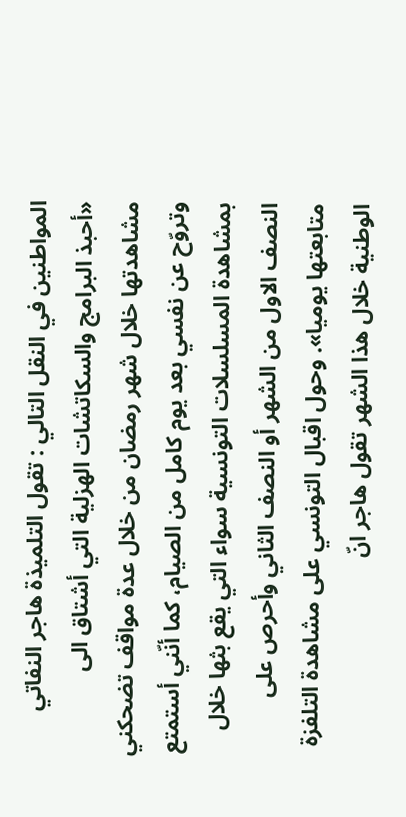المواطنين في النقل التالي : تقول التلميذة هاجر النفاتي «أحبذ البرامج والسكاتشات الهزلية التي أشتاق الى مشاهدتها خلال شهر رمضان من خلال عدة مواقف تضحكني وتروّح عن نفسي بعد يوم كامل من الصيام، كما أنّني أستمتع بمشاهدة المسلسلات التونسية سواء التي يقع بثها خلال النصف الاول من الشهر أو النصف الثاني وأحرص على متابعتها يوميا». وحول اقبال التونسي على مشاهدة التلفزة الوطنية خلال هذا الشهر تقول هاجر انّ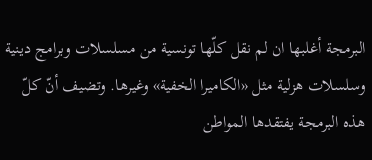البرمجة أغلبها ان لم نقل كلّها تونسية من مسلسلات وبرامج دينية وسلسلات هزلية مثل «الكاميرا الخفية» وغيرها. وتضيف أنّ كلّ هذه البرمجة يفتقدها المواطن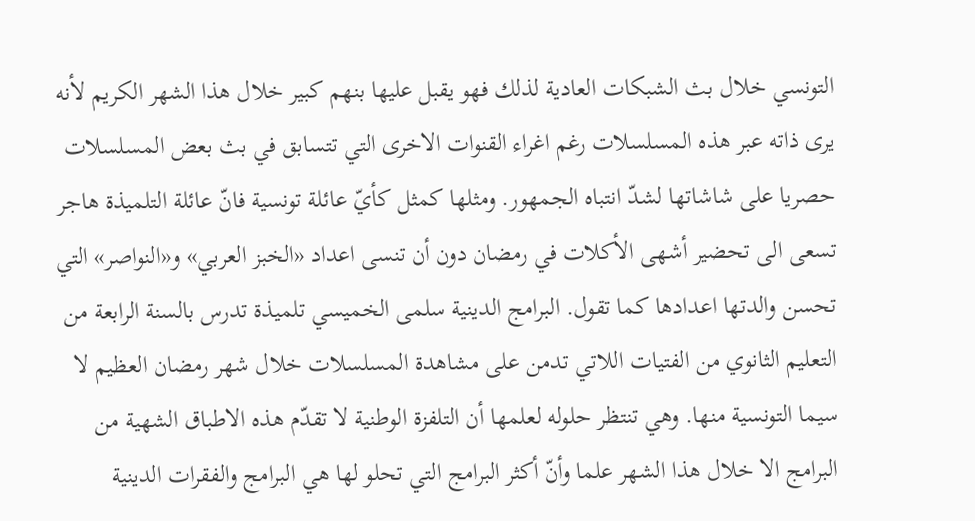التونسي خلال بث الشبكات العادية لذلك فهو يقبل عليها بنهم كبير خلال هذا الشهر الكريم لأنه يرى ذاته عبر هذه المسلسلات رغم اغراء القنوات الاخرى التي تتسابق في بث بعض المسلسلات حصريا على شاشاتها لشدّ انتباه الجمهور. ومثلها كمثل كأيّ عائلة تونسية فانّ عائلة التلميذة هاجر تسعى الى تحضير أشهى الأكلات في رمضان دون أن تنسى اعداد «الخبز العربي» و«النواصر» التي تحسن والدتها اعدادها كما تقول. البرامج الدينية سلمى الخميسي تلميذة تدرس بالسنة الرابعة من التعليم الثانوي من الفتيات اللاتي تدمن على مشاهدة المسلسلات خلال شهر رمضان العظيم لا سيما التونسية منها. وهي تنتظر حلوله لعلمها أن التلفزة الوطنية لا تقدّم هذه الاطباق الشهية من البرامج الا خلال هذا الشهر علما وأنّ أكثر البرامج التي تحلو لها هي البرامج والفقرات الدينية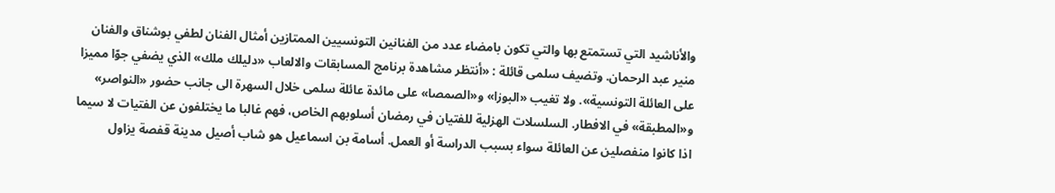والأناشيد التي تستمتع بها والتي تكون بامضاء عدد من الفنانين التونسيين الممتازين أمثال الفنان لطفي بوشناق والفنان منير عبد الرحمان. وتضيف سلمى قائلة : «أنتظر مشاهدة برنامج المسابقات والالعاب «دليلك ملك» الذي يضفي جوّا مميزا على العائلة التونسية». ولا تغيب «البوزا» و«الصمصا» على مائدة عائلة سلمى خلال السهرة الى جانب حضور «النواصر» و«المطبقة» في الافطار. السلسلات الهزلية للفتيان في رمضان أسلوبهم الخاص، فهم غالبا ما يختلفون عن الفتيات لا سيما اذا كانوا منفصلين عن العائلة سواء بسبب الدراسة أو العمل. أسامة بن اسماعيل هو شاب أصيل مدينة قفصة يزاول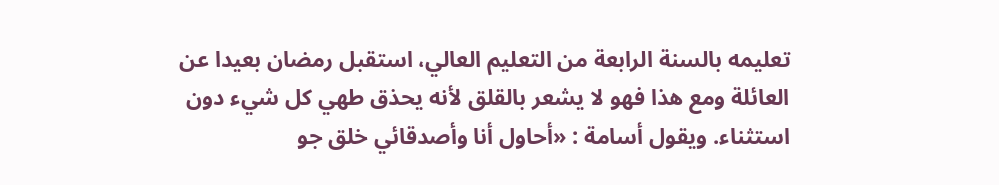تعليمه بالسنة الرابعة من التعليم العالي، استقبل رمضان بعيدا عن العائلة ومع هذا فهو لا يشعر بالقلق لأنه يحذق طهي كل شيء دون استثناء. ويقول أسامة : «أحاول أنا وأصدقائي خلق جو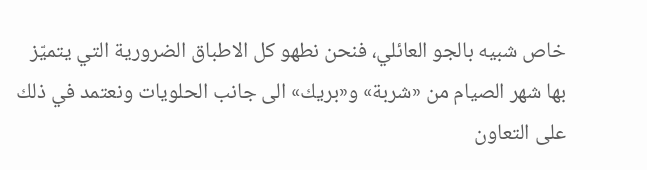خاص شبيه بالجو العائلي، فنحن نطهو كل الاطباق الضرورية التي يتميّز بها شهر الصيام من «شربة» و«بريك» الى جانب الحلويات ونعتمد في ذلك على التعاون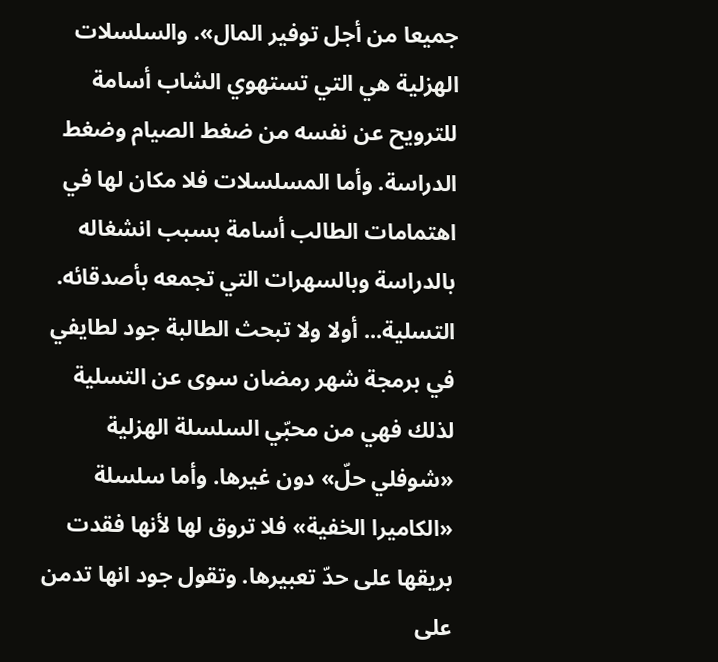جميعا من أجل توفير المال». والسلسلات الهزلية هي التي تستهوي الشاب أسامة للترويح عن نفسه من ضغط الصيام وضغط الدراسة. وأما المسلسلات فلا مكان لها في اهتمامات الطالب أسامة بسبب انشغاله بالدراسة وبالسهرات التي تجمعه بأصدقائه. التسلية... أولا ولا تبحث الطالبة جود لطايفي في برمجة شهر رمضان سوى عن التسلية لذلك فهي من محبّي السلسلة الهزلية «شوفلي حلّ» دون غيرها. وأما سلسلة «الكاميرا الخفية» فلا تروق لها لأنها فقدت بريقها على حدّ تعبيرها. وتقول جود انها تدمن على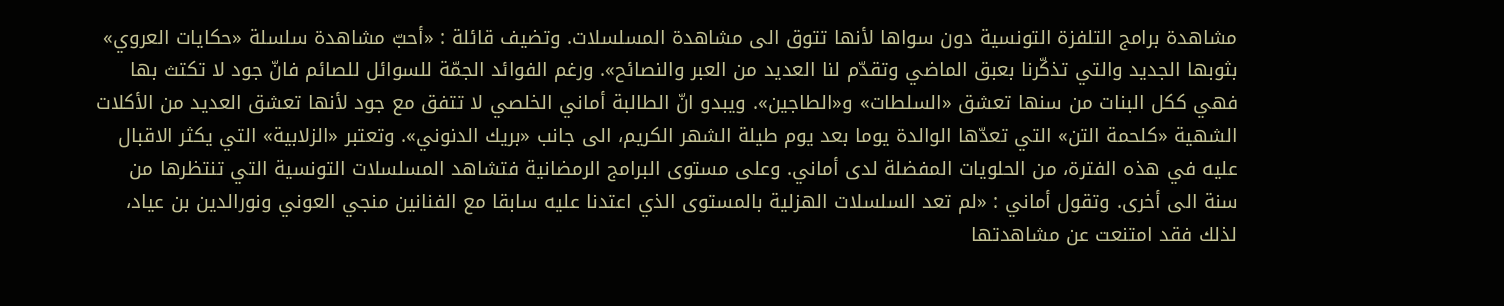مشاهدة برامج التلفزة التونسية دون سواها لأنها تتوق الى مشاهدة المسلسلات. وتضيف قائلة : «أحبّ مشاهدة سلسلة «حكايات العروي» بثوبها الجديد والتي تذكّرنا بعبق الماضي وتقدّم لنا العديد من العبر والنصائح». ورغم الفوائد الجمّة للسوائل للصائم فانّ جود لا تكتث بها فهي ككل البنات من سنها تعشق «السلطات» و«الطاجين». ويبدو انّ الطالبة أماني الخلصي لا تتفق مع جود لأنها تعشق العديد من الأكلات الشهية «كلحمة التن» التي تعدّها الوالدة يوما بعد يوم طيلة الشهر الكريم، الى جانب «بريك الدنوني». وتعتبر «الزلابية» التي يكثر الاقبال عليه في هذه الفترة، من الحلويات المفضلة لدى أماني. وعلى مستوى البرامج الرمضانية فتشاهد المسلسلات التونسية التي تنتظرها من سنة الى أخرى. وتقول أماني : «لم تعد السلسلات الهزلية بالمستوى الذي اعتدنا عليه سابقا مع الفنانين منجي العوني ونورالدين بن عياد، لذلك فقد امتنعت عن مشاهدتها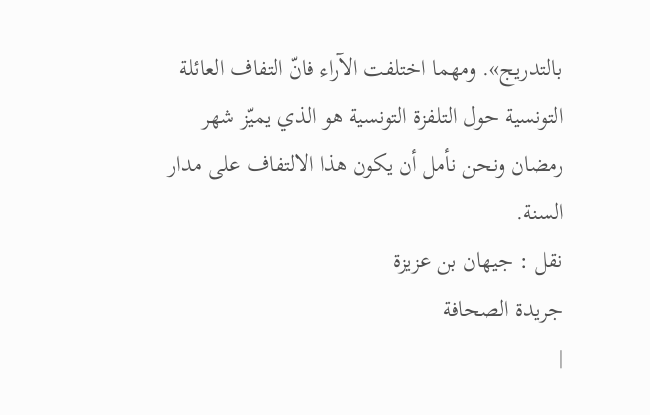بالتدريج». ومهما اختلفت الآراء فانّ التفاف العائلة التونسية حول التلفزة التونسية هو الذي يميّز شهر رمضان ونحن نأمل أن يكون هذا الالتفاف على مدار السنة.
نقل : جيهان بن عزيزة
جريدة الصحافة
|